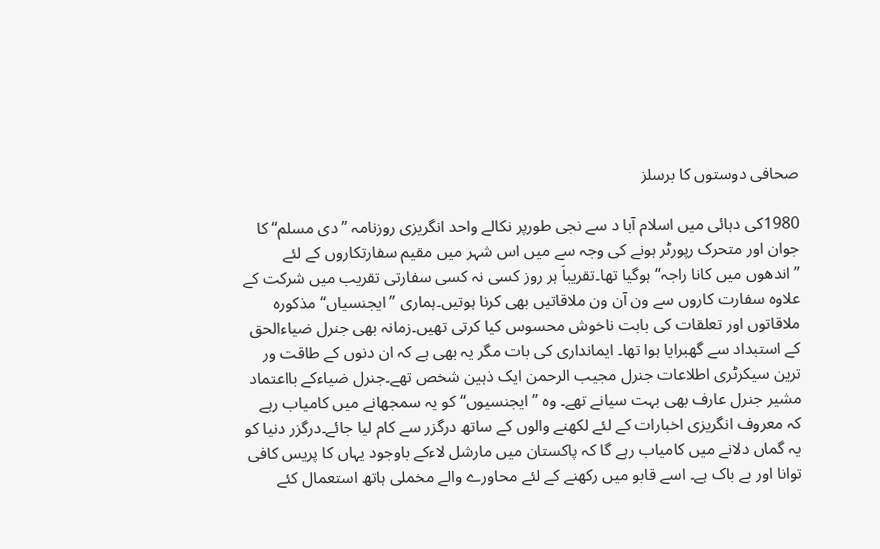صحافی دوستوں کا برسلز

1980کی دہائی میں اسلام آبا د سے نجی طورپر نکالے واحد انگریزی روزنامہ ”دی مسلم“ کا جوان اور متحرک رپورٹر ہونے کی وجہ سے میں اس شہر میں مقیم سفارتکاروں کے لئے ”اندھوں میں کانا راجہ“ ہوگیا تھا۔تقریباَ ہر روز کسی نہ کسی سفارتی تقریب میں شرکت کے علاوہ سفارت کاروں سے ون آن ون ملاقاتیں بھی کرنا ہوتیں۔ہماری ”ایجنسیاں“ مذکورہ ملاقاتوں اور تعلقات کی بابت ناخوش محسوس کیا کرتی تھیں۔زمانہ بھی جنرل ضیاءالحق کے استبداد سے گھبرایا ہوا تھا۔ ایمانداری کی بات مگر یہ بھی ہے کہ ان دنوں کے طاقت ور ترین سیکرٹری اطلاعات جنرل مجیب الرحمن ایک ذہین شخص تھے۔جنرل ضیاءکے بااعتماد مشیر جنرل عارف بھی بہت سیانے تھے۔ وہ ”ایجنسیوں“ کو یہ سمجھانے میں کامیاب رہے کہ معروف انگریزی اخبارات کے لئے لکھنے والوں کے ساتھ درگزر سے کام لیا جائے۔درگزر دنیا کو یہ گماں دلانے میں کامیاب رہے گا کہ پاکستان میں مارشل لاءکے باوجود یہاں کا پریس کافی توانا اور بے باک ہے۔ اسے قابو میں رکھنے کے لئے محاورے والے مخملی ہاتھ استعمال کئے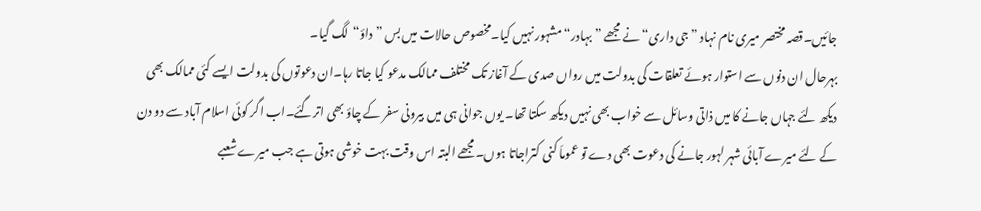جائیں۔قصہ مختصر میری نام نہاد ”جی داری“ نے مجھے ”بہادر“ مشہور نہیں کیا۔مخصوص حالات میں بس ”داؤ“لگ گیا۔
بہرحال ان دنوں سے استوار ہوئے تعلقات کی بدولت میں رواں صدی کے آغاز تک مختلف ممالک مدعو کیا جاتا رہا۔ان دعوتوں کی بدولت ایسے کئی ممالک بھی دیکھ لئے جہاں جانے کا میں ذاتی وسائل سے خواب بھی نہیں دیکھ سکتا تھا۔ یوں جوانی ہی میں بیرونی سفر کے چاؤ بھی اترگئے۔اب اگر کوئی اسلام آباد سے دو دن کے لئے میرے آبائی شہر لہور جانے کی دعوت بھی دے تو عموماَ کنی کتراجاتا ہوں۔مجھے البتہ اس وقت بہت خوشی ہوتی ہے جب میرے شعبے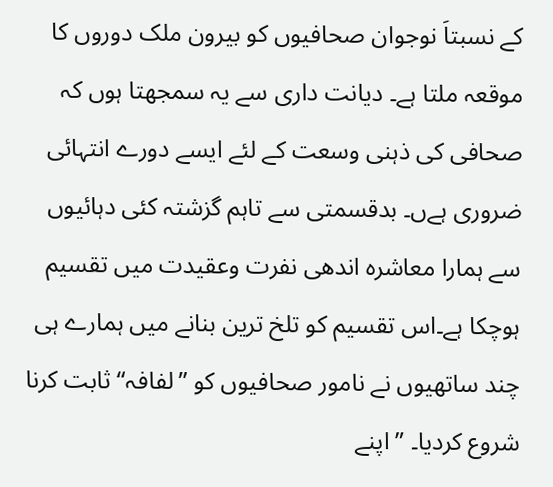کے نسبتاَ نوجوان صحافیوں کو بیرون ملک دوروں کا موقعہ ملتا ہے۔ دیانت داری سے یہ سمجھتا ہوں کہ صحافی کی ذہنی وسعت کے لئے ایسے دورے انتہائی ضروری ہےں۔ بدقسمتی سے تاہم گزشتہ کئی دہائیوں سے ہمارا معاشرہ اندھی نفرت وعقیدت میں تقسیم ہوچکا ہے۔اس تقسیم کو تلخ ترین بنانے میں ہمارے ہی چند ساتھیوں نے نامور صحافیوں کو ”لفافہ“ ثابت کرنا شروع کردیا۔ ”اپنے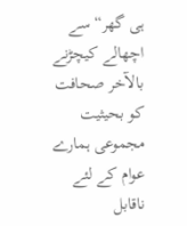ہی گھر“ سے اچھالے کیچڑنے بالآخر صحافت کو بحیثیت مجموعی ہمارے عوام کے لئے ناقابل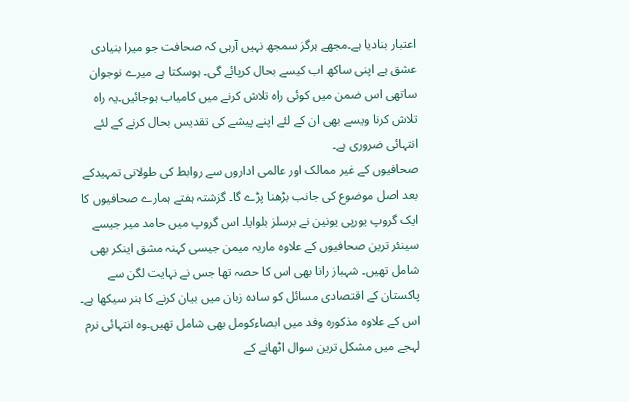اعتبار بنادیا ہے۔مجھے ہرگز سمجھ نہیں آرہی کہ صحافت جو میرا بنیادی عشق ہے اپنی ساکھ اب کیسے بحال کرپائے گی۔ ہوسکتا ہے میرے نوجوان ساتھی اس ضمن میں کوئی راہ تلاش کرنے میں کامیاب ہوجائیں۔یہ راہ تلاش کرنا ویسے بھی ان کے لئے اپنے پیشے کی تقدیس بحال کرنے کے لئے انتہائی ضروری ہے۔
صحافیوں کے غیر ممالک اور عالمی اداروں سے روابط کی طولانی تمہیدکے بعد اصل موضوع کی جانب بڑھنا پڑے گا۔ گزشتہ ہفتے ہمارے صحافیوں کا ایک گروپ یورپی یونین نے برسلز بلوایا۔ اس گروپ میں حامد میر جیسے سینئر ترین صحافیوں کے علاوہ ماریہ میمن جیسی کہنہ مشق اینکر بھی شامل تھیں۔ شہباز رانا بھی اس کا حصہ تھا جس نے نہایت لگن سے پاکستان کے اقتصادی مسائل کو سادہ زبان میں بیان کرنے کا ہنر سیکھا ہے۔ اس کے علاوہ مذکورہ وفد میں ابصاءکومل بھی شامل تھیں۔وہ انتہائی نرم لہجے میں مشکل ترین سوال اٹھانے کے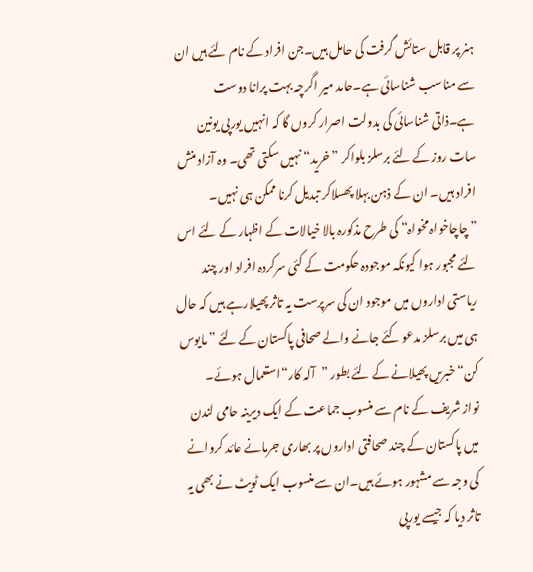ہنر پر قابل ستائش گرفت کی حامل ہیں۔جن افراد کے نام لئے ہیں ان سے مناسب شناسائی ہے۔حامد میر اگرچہ بہت پرانا دوست ہے۔ذاتی شناسائی کی بدولت اصرار کروں گا کہ انہیں یورپی یونین سات روز کے لئے برسلز بلواکر ”خرید“ نہیں سکتی تھی۔ وہ آزاد منش افراد ہیں۔ ان کے ذہن بہلا پھسلاکر تبدیل کرنا ممکن ہی نہیں۔
”چاچاخواہ مخواہ“ کی طرح مذکورہ بالا خیالات کے اظہار کے لئے اس لئے مجبور ہوا کیونکہ موجودہ حکومت کے کئی سرکردہ افراد اور چند ریاستی اداروں میں موجود ان کی سرپرست یہ تاثر پھیلارہے ہیں کہ حال ہی میں برسلز مدعو کئے جانے والے صحافی پاکستان کے لئے ”مایوس کن“ خبریں پھیلانے کے لئے بطور ”آلہ کار“استعمال ہوئے۔
نواز شریف کے نام سے منسوب جماعت کے ایک دیرینہ حامی لندن میں پاکستان کے چند صحافتی اداروں پر بھاری جرمانے عائد کروانے کی وجہ سے مشہور ہوئے ہیں۔ان سے منسوب ایک ٹویٹ نے بھی یہ تاثر دیا کہ جیسے یورپی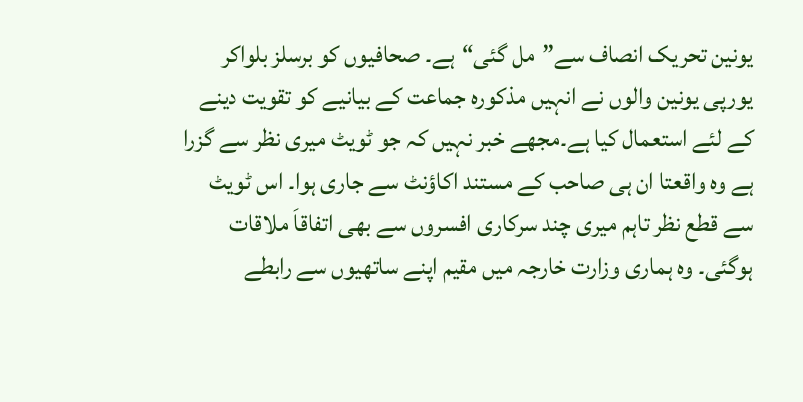یونین تحریک انصاف سے”مل گئی“ہے۔ صحافیوں کو برسلز بلواکر یورپی یونین والوں نے انہیں مذکورہ جماعت کے بیانیے کو تقویت دینے کے لئے استعمال کیا ہے۔مجھے خبر نہیں کہ جو ٹویٹ میری نظر سے گزرا ہے وہ واقعتا ان ہی صاحب کے مستند اکاؤنٹ سے جاری ہوا۔ اس ٹویٹ سے قطع نظر تاہم میری چند سرکاری افسروں سے بھی اتفاقاَ ملاقات ہوگئی۔ وہ ہماری وزارت خارجہ میں مقیم اپنے ساتھیوں سے رابطے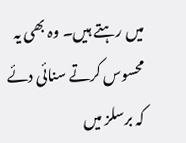میں رہتے ہیں۔ وہ بھی یہ محسوس کرتے سنائی دئے کہ برسلز میں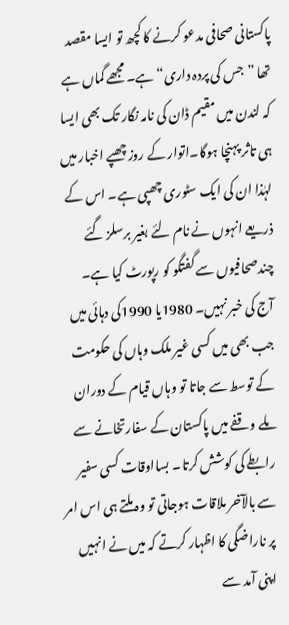پاکستانی صحافی مدعو کرنے کا کچھ تو ایسا مقصد تھا ”جس کی پردہ داری“ ہے۔ مجھے گماں ہے کہ لندن میں مقیم ڈان کی نامہ نگار تک بھی ایسا ہی تاثر پہنچا ہوگا۔اتوار کے روز چھپے اخبار میں لہٰذا ان کی ایک سٹوری چھپی ہے۔ اس کے ذریعے انہوں نے نام لئے بغیر برسلز گئے چندصحافیوں سے گفتگو کو رپورٹ کیا ہے۔
آج کی خبر نہیں۔ 1980یا 1990کی دہائی میں جب بھی میں کسی غیر ملک وہاں کی حکومت کے توسط سے جاتا تو وہاں قیام کے دوران ملے وقفے میں پاکستان کے سفارتخانے سے رابطے کی کوشش کرتا۔ بسااوقات کسی سفیر سے بالآخر ملاقات ہوجاتی تو وہ ملتے ہی اس امر پر ناراضگی کا اظہار کرتے کہ میں نے انہیں اپنی آمد سے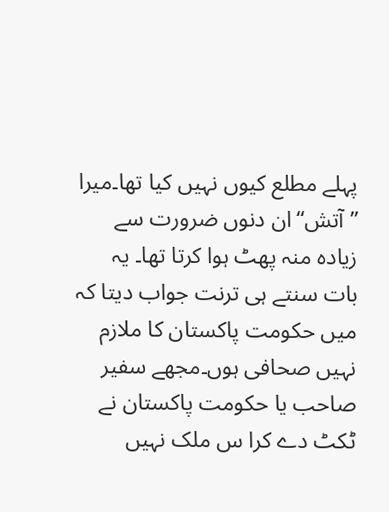پہلے مطلع کیوں نہیں کیا تھا۔میرا ”آتش“ان دنوں ضرورت سے زیادہ منہ پھٹ ہوا کرتا تھا۔ یہ بات سنتے ہی ترنت جواب دیتا کہ میں حکومت پاکستان کا ملازم نہیں صحافی ہوں۔مجھے سفیر صاحب یا حکومت پاکستان نے ٹکٹ دے کرا س ملک نہیں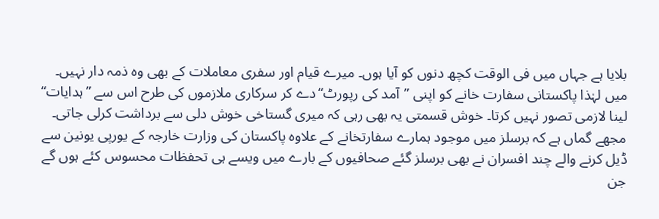بلایا ہے جہاں میں فی الوقت کچھ دنوں کو آیا ہوں۔ میرے قیام اور سفری معاملات کے بھی وہ ذمہ دار نہیں۔ میں لہٰذا پاکستانی سفارت خانے کو اپنی ”آمد کی رپورٹ“دے کر سرکاری ملازموں کی طرح اس سے ”ہدایات“ لینا لازمی تصور نہیں کرتا۔ خوش قسمتی یہ بھی رہی کہ میری گستاخی خوش دلی سے برداشت کرلی جاتی۔
مجھے گماں ہے کہ برسلز میں موجود ہمارے سفارتخانے کے علاوہ پاکستان کی وزارت خارجہ کے یورپی یونین سے ڈیل کرنے والے چند افسران نے بھی برسلز گئے صحافیوں کے بارے میں ویسے ہی تحفظات محسوس کئے ہوں گے جن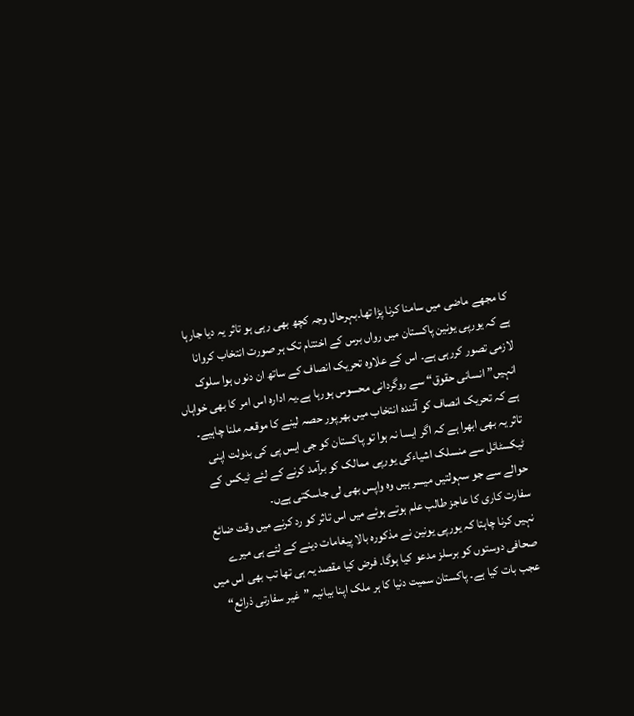کا مجھے ماضی میں سامنا کرنا پڑا تھا۔بہرحال وجہ کچھ بھی رہی ہو تاثر یہ دیا جارہا ہے کہ یورپی یونین پاکستان میں رواں برس کے اختتام تک ہر صورت انتخاب کروانا لازمی تصور کررہی ہے۔ اس کے علاوہ تحریک انصاف کے ساتھ ان دنوں ہوا سلوک انہیں”انسانی حقوق“ سے روگردانی محسوس ہورہا ہے۔یہ ادارہ اس امر کا بھی خواہاں ہے کہ تحریک انصاف کو آئندہ انتخاب میں بھرپور حصہ لینے کا موقعہ ملنا چاہیے۔ تاثر یہ بھی ابھرا ہے کہ اگر ایسا نہ ہوا تو پاکستان کو جی ایس پی کی بدولت اپنی ٹیکسٹائل سے منسلک اشیاءکی یورپی ممالک کو برآمد کرنے کے لئے ٹیکس کے حوالے سے جو سہولتیں میسر ہیں وہ واپس بھی لی جاسکتی ہےں۔
سفارت کاری کا عاجز طالب علم ہوتے ہوئے میں اس تاثر کو رد کرنے میں وقت ضائع نہیں کرنا چاہتا کہ یورپی یونین نے مذکورہ بالا پیغامات دینے کے لئے ہی میرے صحافی دوستوں کو برسلز مدعو کیا ہوگا۔ فرض کیا مقصد یہ ہی تھا تب بھی اس میں عجب بات کیا ہے۔ پاکستان سمیت دنیا کا ہر ملک اپنا بیانیہ ”غیر سفارتی ذرائع“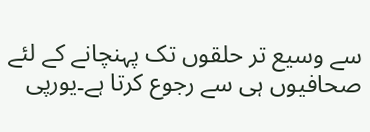سے وسیع تر حلقوں تک پہنچانے کے لئے صحافیوں ہی سے رجوع کرتا ہے۔یورپی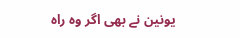یونین نے بھی اگر وہ راہ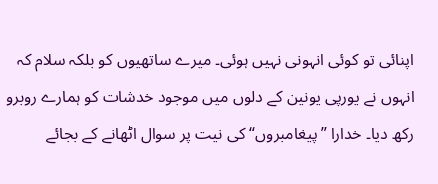اپنائی تو کوئی انہونی نہیں ہوئی۔ میرے ساتھیوں کو بلکہ سلام کہ انہوں نے یورپی یونین کے دلوں میں موجود خدشات کو ہمارے روبرو رکھ دیا۔ خدارا ”پیغامبروں“ کی نیت پر سوال اٹھانے کے بجائے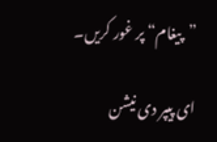”پیغام“ پر غور کریں۔

ای پیپر دی نیشن